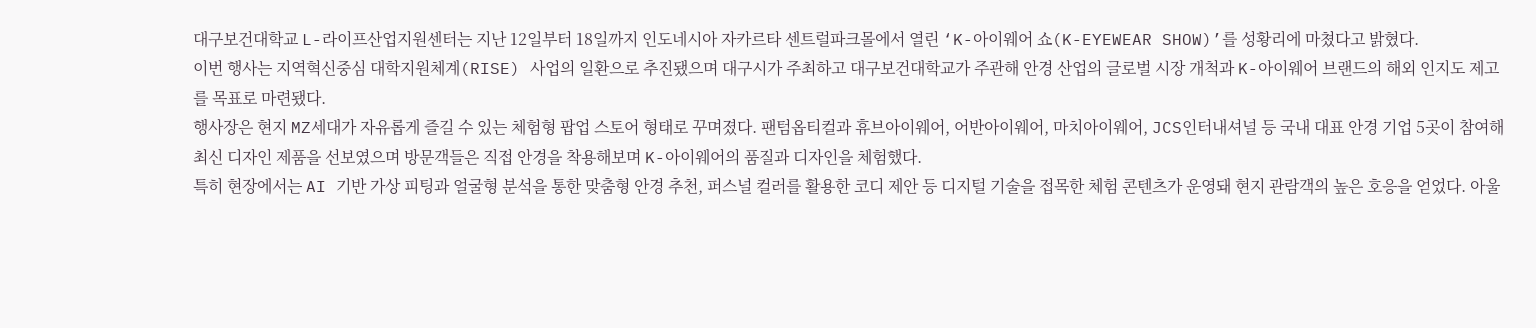대구보건대학교 L-라이프산업지원센터는 지난 12일부터 18일까지 인도네시아 자카르타 센트럴파크몰에서 열린 ‘K-아이웨어 쇼(K-EYEWEAR SHOW)’를 성황리에 마쳤다고 밝혔다.
이번 행사는 지역혁신중심 대학지원체계(RISE) 사업의 일환으로 추진됐으며 대구시가 주최하고 대구보건대학교가 주관해 안경 산업의 글로벌 시장 개척과 K-아이웨어 브랜드의 해외 인지도 제고를 목표로 마련됐다.
행사장은 현지 MZ세대가 자유롭게 즐길 수 있는 체험형 팝업 스토어 형태로 꾸며졌다. 팬텀옵티컬과 휴브아이웨어, 어반아이웨어, 마치아이웨어, JCS인터내셔널 등 국내 대표 안경 기업 5곳이 참여해 최신 디자인 제품을 선보였으며 방문객들은 직접 안경을 착용해보며 K-아이웨어의 품질과 디자인을 체험했다.
특히 현장에서는 AI 기반 가상 피팅과 얼굴형 분석을 통한 맞춤형 안경 추천, 퍼스널 컬러를 활용한 코디 제안 등 디지털 기술을 접목한 체험 콘텐츠가 운영돼 현지 관람객의 높은 호응을 얻었다. 아울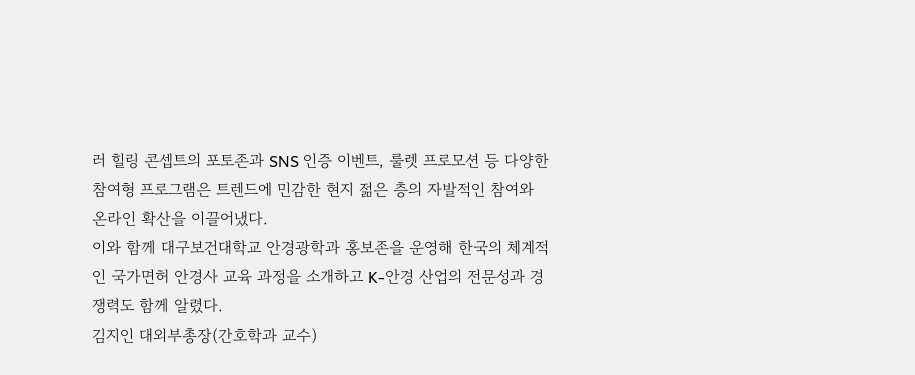러 힐링 콘셉트의 포토존과 SNS 인증 이벤트, 룰렛 프로모션 등 다양한 참여형 프로그램은 트렌드에 민감한 현지 젊은 층의 자발적인 참여와 온라인 확산을 이끌어냈다.
이와 함께 대구보건대학교 안경광학과 홍보존을 운영해 한국의 체계적인 국가면허 안경사 교육 과정을 소개하고 K-안경 산업의 전문성과 경쟁력도 함께 알렸다.
김지인 대외부총장(간호학과 교수)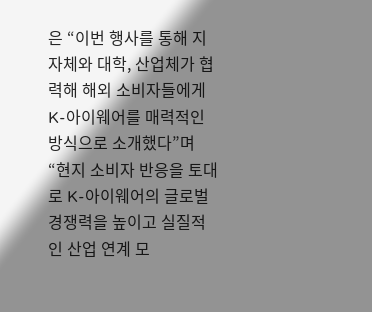은 “이번 행사를 통해 지자체와 대학, 산업체가 협력해 해외 소비자들에게 K-아이웨어를 매력적인 방식으로 소개했다”며 “현지 소비자 반응을 토대로 K-아이웨어의 글로벌 경쟁력을 높이고 실질적인 산업 연계 모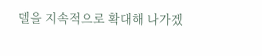델을 지속적으로 확대해 나가겠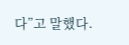다”고 말했다.